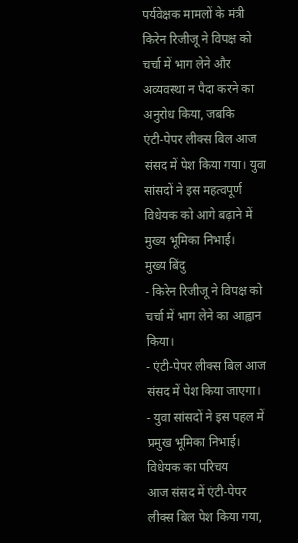पर्यवेक्षक मामलों के मंत्री किरेन रिजीजू ने विपक्ष को चर्चा में भाग लेने और अव्यवस्था न पैदा करने का अनुरोध किया, जबकि एंटी‑पेपर लीक्स बिल आज संसद में पेश किया गया। युवा सांसदों ने इस महत्वपूर्ण विधेयक को आगे बढ़ाने में मुख्य भूमिका निभाई।
मुख्य बिंदु
- किरेन रिजीजू ने विपक्ष को चर्चा में भाग लेने का आह्वान किया।
- एंटी‑पेपर लीक्स बिल आज संसद में पेश किया जाएगा।
- युवा सांसदों ने इस पहल में प्रमुख भूमिका निभाई।
विधेयक का परिचय
आज संसद में एंटी‑पेपर लीक्स बिल पेश किया गया,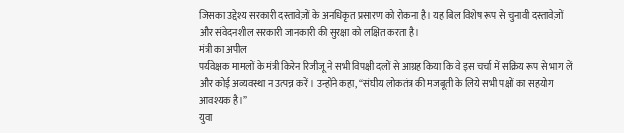जिसका उद्देश्य सरकारी दस्तावेज़ों के अनधिकृत प्रसारण को रोकना है। यह बिल विशेष रूप से चुनावी दस्तावेज़ों और संवेदनशील सरकारी जानकारी की सुरक्षा को लक्षित करता है।
मंत्री का अपील
पर्यवेक्षक मामलों के मंत्री किरेन रिजीजू ने सभी विपक्षी दलों से आग्रह किया कि वे इस चर्चा में सक्रिय रूप से भाग लें और कोई अव्यवस्था न उत्पन्न करें। उन्होंने कहा, “संघीय लोकतंत्र की मजबूती के लिये सभी पक्षों का सहयोग आवश्यक है।”
युवा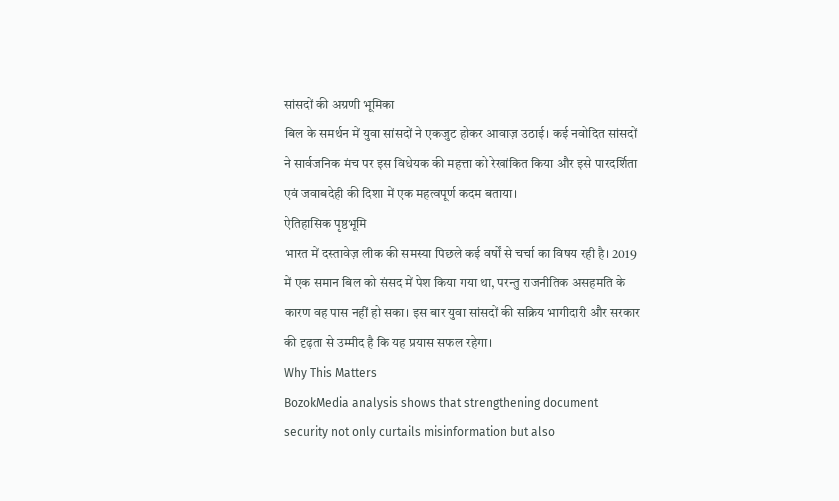सांसदों की अग्रणी भूमिका
बिल के समर्थन में युवा सांसदों ने एकजुट होकर आवाज़ उठाई। कई नवोदित सांसदों ने सार्वजनिक मंच पर इस विधेयक की महत्ता को रेखांकित किया और इसे पारदर्शिता एवं जवाबदेही की दिशा में एक महत्वपूर्ण कदम बताया।
ऐतिहासिक पृष्ठभूमि
भारत में दस्तावेज़ लीक की समस्या पिछले कई वर्षों से चर्चा का विषय रही है। 2019 में एक समान बिल को संसद में पेश किया गया था, परन्तु राजनीतिक असहमति के कारण वह पास नहीं हो सका। इस बार युवा सांसदों की सक्रिय भागीदारी और सरकार की दृढ़ता से उम्मीद है कि यह प्रयास सफल रहेगा।
Why This Matters
BozokMedia analysis shows that strengthening document security not only curtails misinformation but also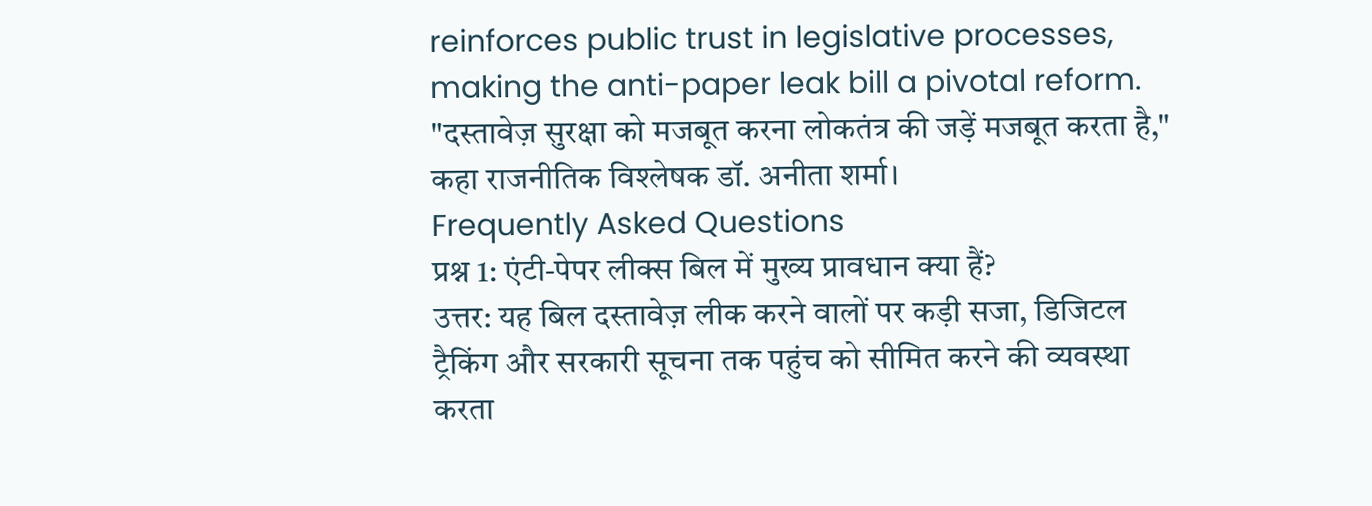reinforces public trust in legislative processes, making the anti-paper leak bill a pivotal reform.
"दस्तावेज़ सुरक्षा को मजबूत करना लोकतंत्र की जड़ें मजबूत करता है," कहा राजनीतिक विश्लेषक डॉ. अनीता शर्मा।
Frequently Asked Questions
प्रश्न 1: एंटी‑पेपर लीक्स बिल में मुख्य प्रावधान क्या हैं?
उत्तर: यह बिल दस्तावेज़ लीक करने वालों पर कड़ी सजा, डिजिटल ट्रैकिंग और सरकारी सूचना तक पहुंच को सीमित करने की व्यवस्था करता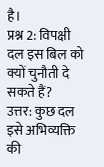है।
प्रश्न 2: विपक्षी दल इस बिल को क्यों चुनौती दे सकते हैं?
उत्तर: कुछ दल इसे अभिव्यक्ति की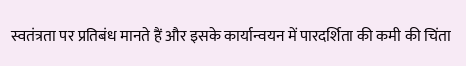स्वतंत्रता पर प्रतिबंध मानते हैं और इसके कार्यान्वयन में पारदर्शिता की कमी की चिंता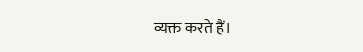व्यक्त करते हैं।